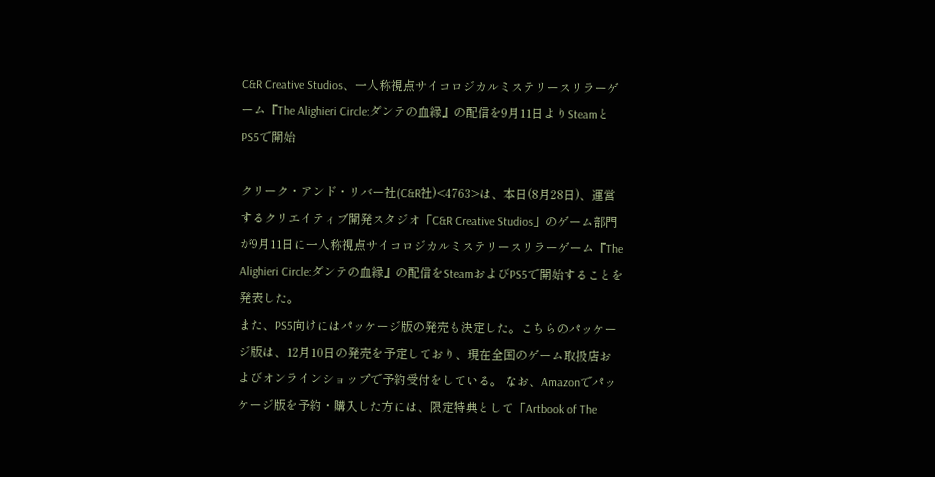C&R Creative Studios、一人称視点サイコロジカルミステリースリラーゲーム『The Alighieri Circle:ダンテの血縁』の配信を9月11日よりSteamとPS5で開始

クリーク・アンド・リバー社(C&R社)<4763>は、本日(8月28日)、運営するクリエイティブ開発スタジオ「C&R Creative Studios」のゲーム部門が9月11日に一人称視点サイコロジカルミステリースリラーゲーム『The Alighieri Circle:ダンテの血縁』の配信をSteamおよびPS5で開始することを発表した。
また、PS5向けにはパッケージ版の発売も決定した。こちらのパッケージ版は、12月10日の発売を予定しており、現在全国のゲーム取扱店およびオンラインショップで予約受付をしている。 なお、Amazonでパッケージ版を予約・購入した方には、限定特典として「Artbook of The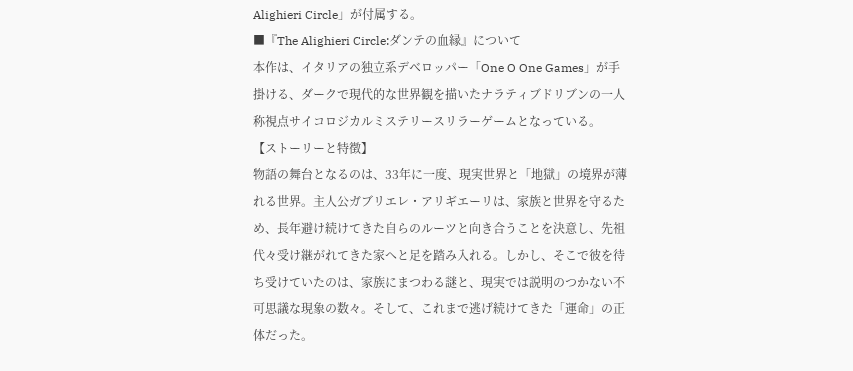Alighieri Circle」が付属する。
■『The Alighieri Circle:ダンテの血縁』について
本作は、イタリアの独立系デベロッパー「One O One Games」が手掛ける、ダークで現代的な世界観を描いたナラティブドリブンの一人称視点サイコロジカルミステリースリラーゲームとなっている。
【ストーリーと特徴】
物語の舞台となるのは、33年に一度、現実世界と「地獄」の境界が薄れる世界。主人公ガブリエレ・アリギエーリは、家族と世界を守るため、長年避け続けてきた自らのルーツと向き合うことを決意し、先祖代々受け継がれてきた家へと足を踏み入れる。しかし、そこで彼を待ち受けていたのは、家族にまつわる謎と、現実では説明のつかない不可思議な現象の数々。そして、これまで逃げ続けてきた「運命」の正体だった。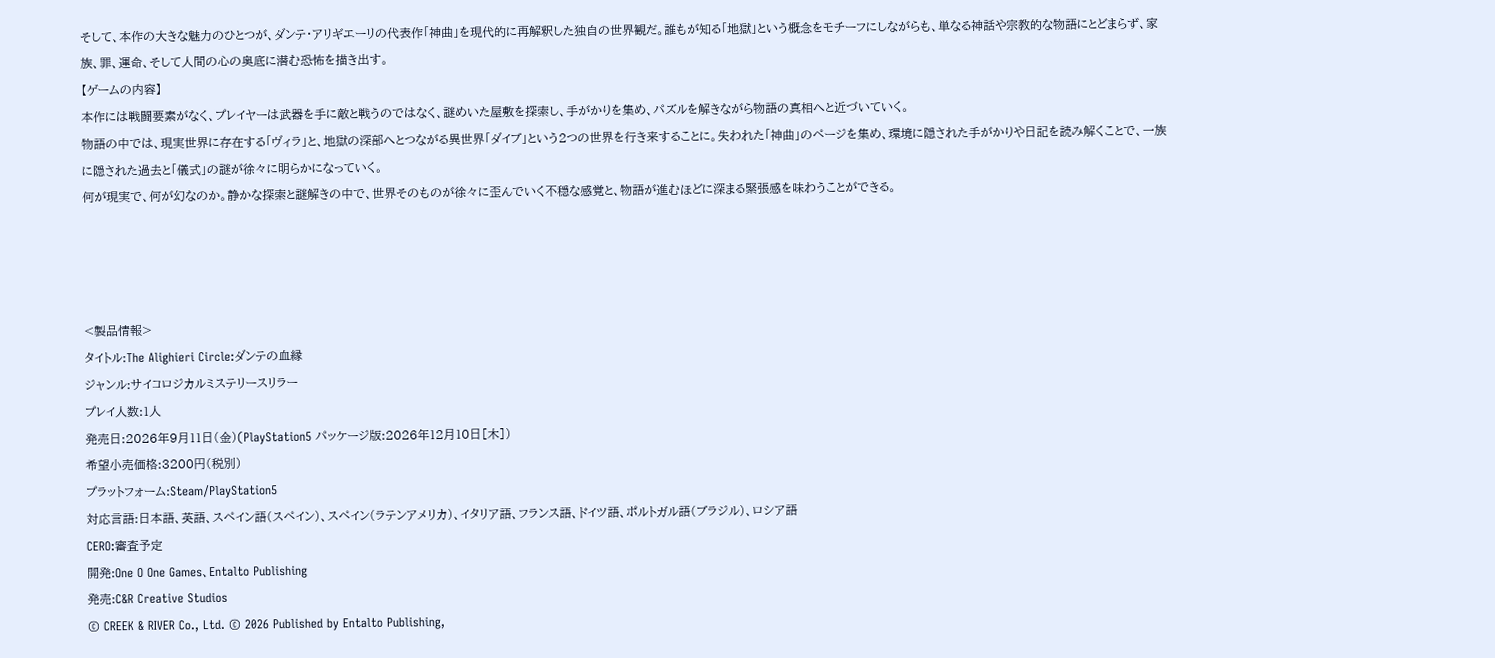そして、本作の大きな魅力のひとつが、ダンテ・アリギエーリの代表作「神曲」を現代的に再解釈した独自の世界観だ。誰もが知る「地獄」という概念をモチーフにしながらも、単なる神話や宗教的な物語にとどまらず、家族、罪、運命、そして人間の心の奥底に潜む恐怖を描き出す。
【ゲームの内容】
本作には戦闘要素がなく、プレイヤーは武器を手に敵と戦うのではなく、謎めいた屋敷を探索し、手がかりを集め、パズルを解きながら物語の真相へと近づいていく。
物語の中では、現実世界に存在する「ヴィラ」と、地獄の深部へとつながる異世界「ダイブ」という2つの世界を行き来することに。失われた「神曲」のページを集め、環境に隠された手がかりや日記を読み解くことで、一族に隠された過去と「儀式」の謎が徐々に明らかになっていく。
何が現実で、何が幻なのか。静かな探索と謎解きの中で、世界そのものが徐々に歪んでいく不穏な感覚と、物語が進むほどに深まる緊張感を味わうことができる。




<製品情報>
タイトル:The Alighieri Circle:ダンテの血縁
ジャンル:サイコロジカルミステリースリラー
プレイ人数:1人
発売日:2026年9月11日(金)(PlayStation5 パッケージ版:2026年12月10日[木])
希望小売価格:3200円(税別)
プラットフォーム:Steam/PlayStation5
対応言語:日本語、英語、スペイン語(スペイン)、スペイン(ラテンアメリカ)、イタリア語、フランス語、ドイツ語、ポルトガル語(ブラジル)、ロシア語
CERO:審査予定
開発:One O One Games、Entalto Publishing
発売:C&R Creative Studios
© CREEK & RIVER Co., Ltd. © 2026 Published by Entalto Publishing,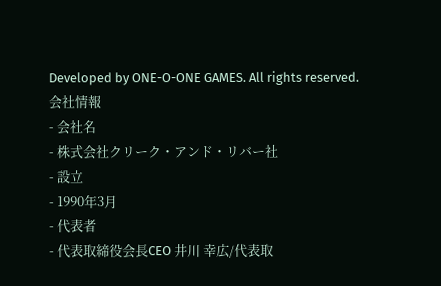Developed by ONE-O-ONE GAMES. All rights reserved.
会社情報
- 会社名
- 株式会社クリーク・アンド・リバー社
- 設立
- 1990年3月
- 代表者
- 代表取締役会長CEO 井川 幸広/代表取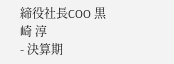締役社長COO 黒崎 淳
- 決算期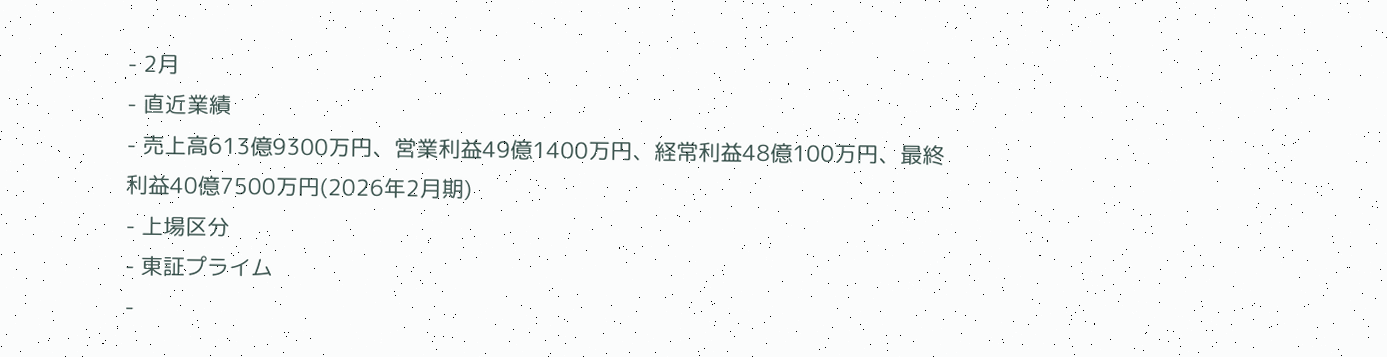- 2月
- 直近業績
- 売上高613億9300万円、営業利益49億1400万円、経常利益48億100万円、最終利益40億7500万円(2026年2月期)
- 上場区分
- 東証プライム
-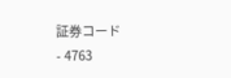証券コード
- 4763